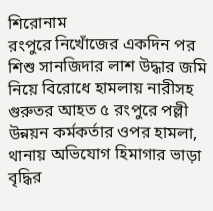শিরোনাম
রংপুরে নিখোঁজের একদিন পর শিশু সানজিদার লাশ উদ্ধার জমি নিয়ে বিরোধে হামলায় নারীসহ গুরুতর আহত ৫ রংপুরে পল্লী উন্নয়ন কর্মকর্তার ওপর হামলা, থানায় অভিযোগ হিমাগার ভাড়া বৃদ্ধির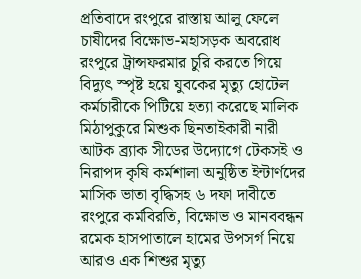প্রতিবাদে রংপুরে রাস্তায় আলু ফেলে চাষীদের বিক্ষোভ-মহাসড়ক অবরোধ রংপুরে ট্রান্সফরমার চুরি করতে গিয়ে বিদ্যুৎ স্পৃষ্ট হয়ে যুবকের মৃত্যু হোটেল কর্মচারীকে পিটিয়ে হত্যা করেছে মালিক মিঠাপুকুরে মিশুক ছিনতাইকারী নারী আটক ব্র্যাক সীডের উদ্যোগে টেকসই ও নিরাপদ কৃষি কর্মশালা অনুষ্ঠিত ইন্টার্ণদের মাসিক ভাতা বৃদ্ধিসহ ৬ দফা দাবীতে রংপুরে কর্মবিরতি, বিক্ষোভ ও মানববন্ধন রমেক হাসপাতালে হামের উপসর্গ নিয়ে আরও এক শিশুর মৃত্যু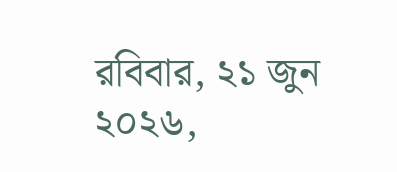রবিবার, ২১ জুন ২০২৬,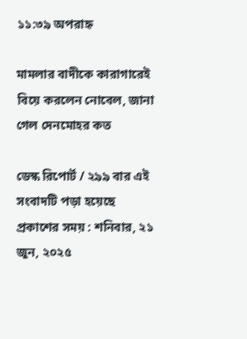১১:৩৯ অপরাহ্ন

মামলার বাদীকে কারাগারেই বিয়ে করলেন নোবেল, জানা গেল দেনমোহর কত

ডেস্ক রিপোর্ট / ২৯৯ বার এই সংবাদটি পড়া হয়েছে
প্রকাশের সময় : শনিবার, ২১ জুন, ২০২৫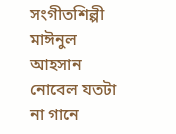সংগীতশিল্পী মাঈনুল আহসান নোবেল যতটা না গানে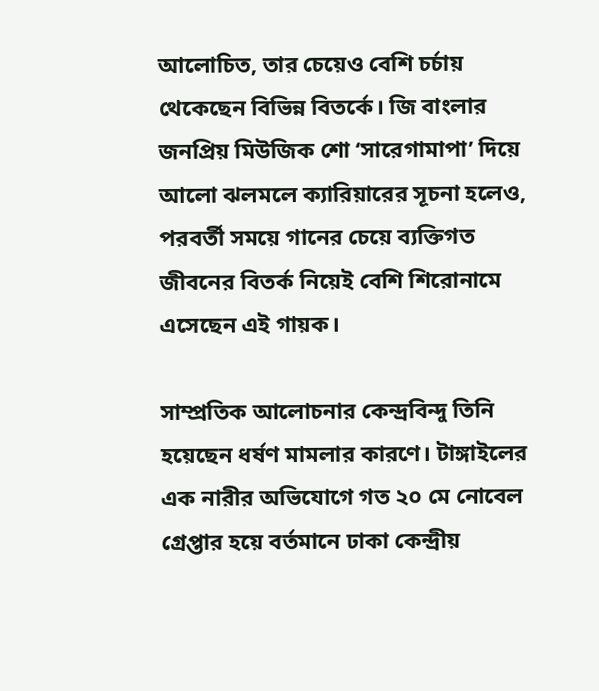আলোচিত, তার চেয়েও বেশি চর্চায় থেকেছেন বিভিন্ন বিতর্কে। জি বাংলার জনপ্রিয় মিউজিক শো ‘সারেগামাপা’ দিয়ে আলো ঝলমলে ক্যারিয়ারের সূচনা হলেও, পরবর্তী সময়ে গানের চেয়ে ব্যক্তিগত জীবনের বিতর্ক নিয়েই বেশি শিরোনামে এসেছেন এই গায়ক।

সাম্প্রতিক আলোচনার কেন্দ্রবিন্দু তিনি হয়েছেন ধর্ষণ মামলার কারণে। টাঙ্গাইলের এক নারীর অভিযোগে গত ২০ মে নোবেল গ্রেপ্তার হয়ে বর্তমানে ঢাকা কেন্দ্রীয়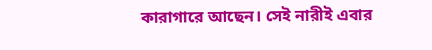কারাগারে আছেন। সেই নারীই এবার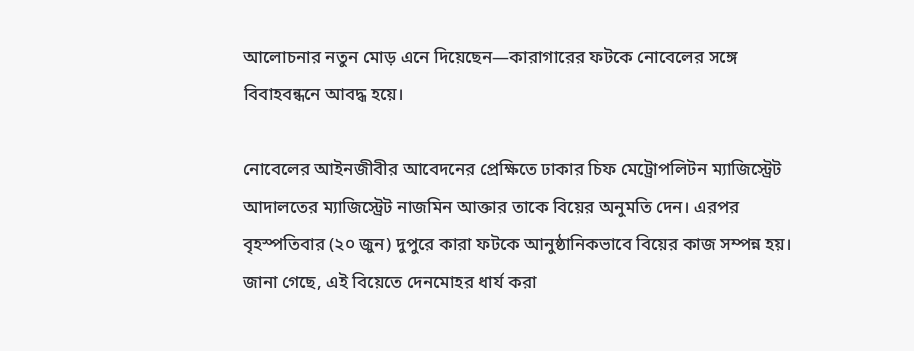আলোচনার নতুন মোড় এনে দিয়েছেন—কারাগারের ফটকে নোবেলের সঙ্গে বিবাহবন্ধনে আবদ্ধ হয়ে।

নোবেলের আইনজীবীর আবেদনের প্রেক্ষিতে ঢাকার চিফ মেট্রোপলিটন ম্যাজিস্ট্রেট আদালতের ম্যাজিস্ট্রেট নাজমিন আক্তার তাকে বিয়ের অনুমতি দেন। এরপর বৃহস্পতিবার (২০ জুন) দুপুরে কারা ফটকে আনুষ্ঠানিকভাবে বিয়ের কাজ সম্পন্ন হয়। জানা গেছে, এই বিয়েতে দেনমোহর ধার্য করা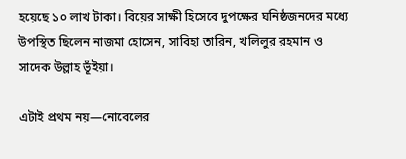হয়েছে ১০ লাখ টাকা। বিয়ের সাক্ষী হিসেবে দুপক্ষের ঘনিষ্ঠজনদের মধ্যে উপস্থিত ছিলেন নাজমা হোসেন, সাবিহা তারিন, খলিলুর রহমান ও সাদেক উল্লাহ ভূঁইয়া।

এটাই প্রথম নয়—নোবেলের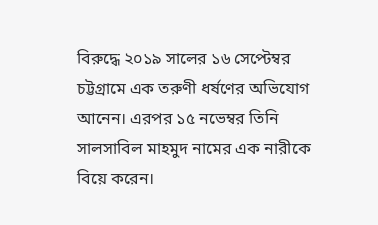বিরুদ্ধে ২০১৯ সালের ১৬ সেপ্টেম্বর চট্টগ্রামে এক তরুণী ধর্ষণের অভিযোগ আনেন। এরপর ১৫ নভেম্বর তিনি সালসাবিল মাহমুদ নামের এক নারীকে বিয়ে করেন।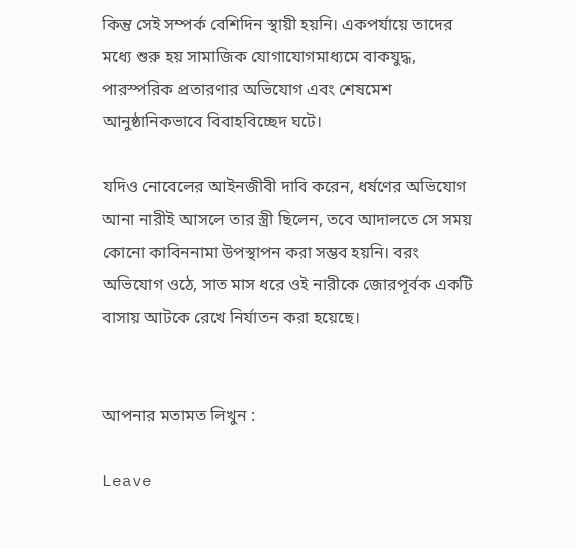কিন্তু সেই সম্পর্ক বেশিদিন স্থায়ী হয়নি। একপর্যায়ে তাদের মধ্যে শুরু হয় সামাজিক যোগাযোগমাধ্যমে বাকযুদ্ধ, পারস্পরিক প্রতারণার অভিযোগ এবং শেষমেশ আনুষ্ঠানিকভাবে বিবাহবিচ্ছেদ ঘটে।

যদিও নোবেলের আইনজীবী দাবি করেন, ধর্ষণের অভিযোগ আনা নারীই আসলে তার স্ত্রী ছিলেন, তবে আদালতে সে সময় কোনো কাবিননামা উপস্থাপন করা সম্ভব হয়নি। বরং অভিযোগ ওঠে, সাত মাস ধরে ওই নারীকে জোরপূর্বক একটি বাসায় আটকে রেখে নির্যাতন করা হয়েছে।


আপনার মতামত লিখুন :

Leave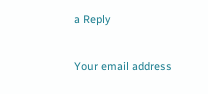a Reply

Your email address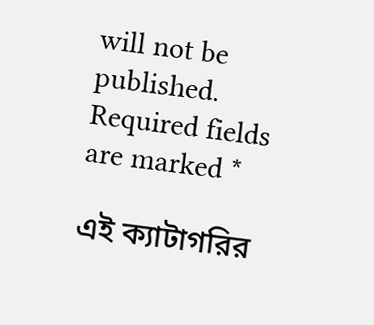will not be published. Required fields are marked *

এই ক্যাটাগরির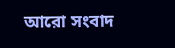আরো সংবাদ